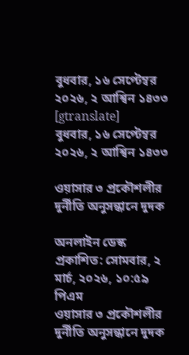বুধবার, ১৬ সেপ্টেম্বর ২০২৬, ২ আশ্বিন ১৪৩৩
[gtranslate]
বুধবার, ১৬ সেপ্টেম্বর ২০২৬, ২ আশ্বিন ১৪৩৩

ওয়াসার ৩ প্রকৌশলীর দুর্নীতি অনুসন্ধানে দুদক

অনলাইন ডেস্ক প্রকাশিত: সোমবার, ২ মার্চ, ২০২৬, ১০:৫৯ পিএম
ওয়াসার ৩ প্রকৌশলীর দুর্নীতি অনুসন্ধানে দুদক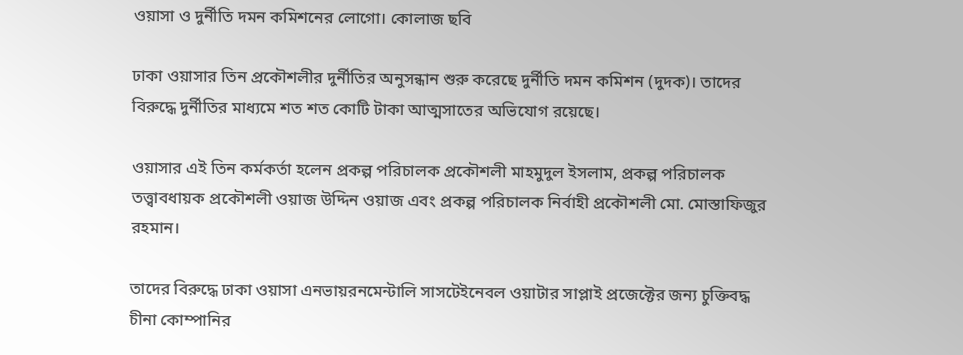ওয়াসা ও দুর্নীতি দমন কমিশনের লোগো। কোলাজ ছবি

ঢাকা ওয়াসার তিন প্রকৌশলীর দুর্নীতির অনুসন্ধান শুরু করেছে দুর্নীতি দমন কমিশন (দুদক)। তাদের বিরুদ্ধে দুর্নীতির মাধ্যমে শত শত কোটি টাকা আত্মসাতের অভিযোগ রয়েছে।

ওয়াসার এই তিন কর্মকর্তা হলেন প্রকল্প পরিচালক প্রকৌশলী মাহমুদুল ইসলাম, প্রকল্প পরিচালক তত্ত্বাবধায়ক প্রকৌশলী ওয়াজ উদ্দিন ওয়াজ এবং প্রকল্প পরিচালক নির্বাহী প্রকৌশলী মো. মোস্তাফিজুর রহমান।

তাদের বিরুদ্ধে ঢাকা ওয়াসা এনভায়রনমেন্টালি সাসটেইনেবল ওয়াটার সাপ্লাই প্রজেক্টের জন্য চুক্তিবদ্ধ চীনা কোম্পানির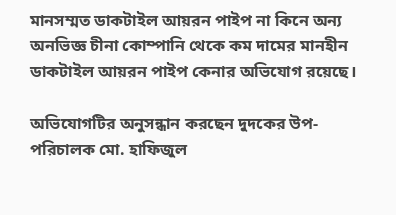মানসম্মত ডাকটাইল আয়রন পাইপ না কিনে অন্য অনভিজ্ঞ চীনা কোম্পানি থেকে কম দামের মানহীন ডাকটাইল আয়রন পাইপ কেনার অভিযোগ রয়েছে।

অভিযোগটির অনুসন্ধান করছেন দুদকের উপ-পরিচালক মো. হাফিজুল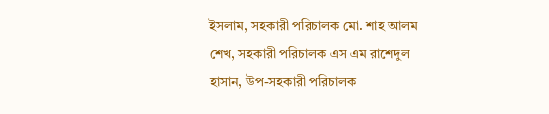ইসলাম, সহকারী পরিচালক মো. শাহ আলম শেখ, সহকারী পরিচালক এস এম রাশেদুল হাসান, উপ-সহকারী পরিচালক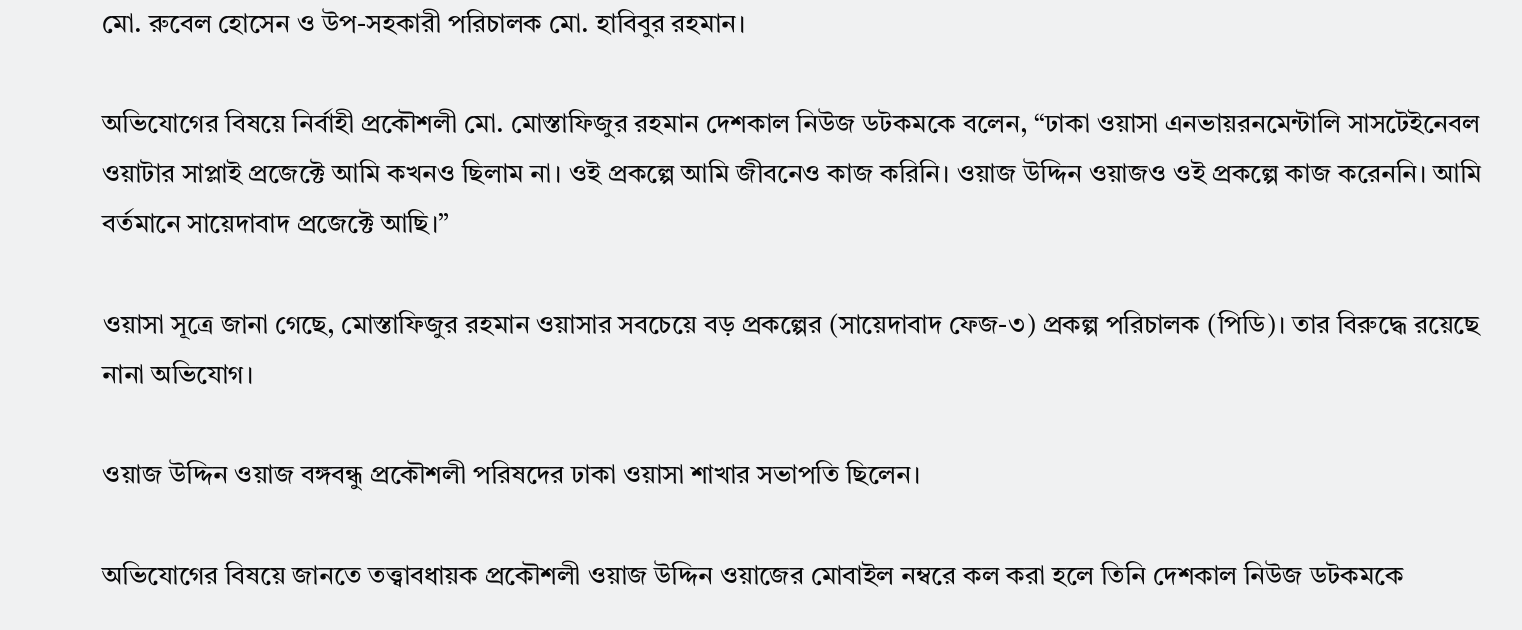মো. রুবেল হোসেন ও উপ-সহকারী পরিচালক মো. হাবিবুর রহমান।

অভিযোগের বিষয়ে নির্বাহী প্রকৌশলী মো. মোস্তাফিজুর রহমান দেশকাল নিউজ ডটকমকে বলেন, “ঢাকা ওয়াসা এনভায়রনমেন্টালি সাসটেইনেবল ওয়াটার সাপ্লাই প্রজেক্টে আমি কখনও ছিলাম না। ওই প্রকল্পে আমি জীবনেও কাজ করিনি। ওয়াজ উদ্দিন ওয়াজও ওই প্রকল্পে কাজ করেননি। আমি বর্তমানে সায়েদাবাদ প্রজেক্টে আছি।”

ওয়াসা সূত্রে জানা গেছে, মোস্তাফিজুর রহমান ওয়াসার সবচেয়ে বড় প্রকল্পের (সায়েদাবাদ ফেজ-৩) প্রকল্প পরিচালক (পিডি)। তার বিরুদ্ধে রয়েছে নানা অভিযোগ।

ওয়াজ উদ্দিন ওয়াজ বঙ্গবন্ধু প্রকৌশলী পরিষদের ঢাকা ওয়াসা শাখার সভাপতি ছিলেন।

অভিযোগের বিষয়ে জানতে তত্ত্বাবধায়ক প্রকৌশলী ওয়াজ উদ্দিন ওয়াজের মোবাইল নম্বরে কল করা হলে তিনি দেশকাল নিউজ ডটকমকে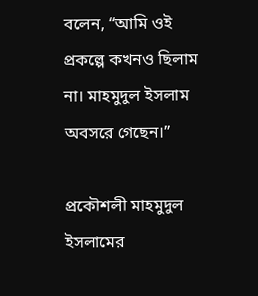বলেন, “আমি ওই প্রকল্পে কখনও ছিলাম না। মাহমুদুল ইসলাম অবসরে গেছেন।”

প্রকৌশলী মাহমুদুল ইসলামের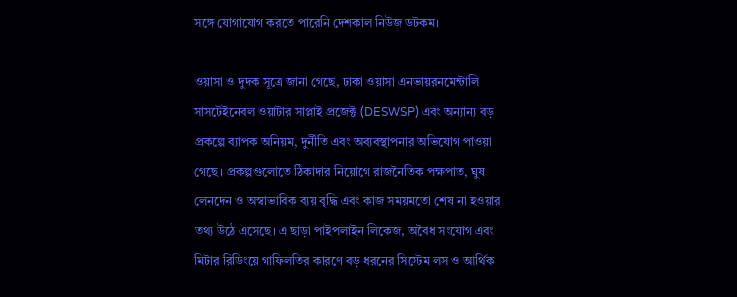সঙ্গে যোগাযোগ করতে পারেনি দেশকাল নিউজ ডটকম।

ওয়াসা ও দুদক সূত্রে জানা গেছে, ঢাকা ওয়াসা এনভায়রনমেন্টালি সাসটেইনেবল ওয়াটার সাপ্লাই প্রজেক্ট (DESWSP) এবং অন্যান্য বড় প্রকল্পে ব্যাপক অনিয়ম, দুর্নীতি এবং অব্যবস্থাপনার অভিযোগ পাওয়া গেছে। প্রকল্পগুলোতে ঠিকাদার নিয়োগে রাজনৈতিক পক্ষপাত, ঘুষ লেনদেন ও অস্বাভাবিক ব্যয় বৃদ্ধি এবং কাজ সময়মতো শেষ না হওয়ার তথ্য উঠে এসেছে। এ ছাড়া পাইপলাইন লিকেজ, অবৈধ সংযোগ এবং মিটার রিডিংয়ে গাফিলতির কারণে বড় ধরনের সিস্টেম লস ও আর্থিক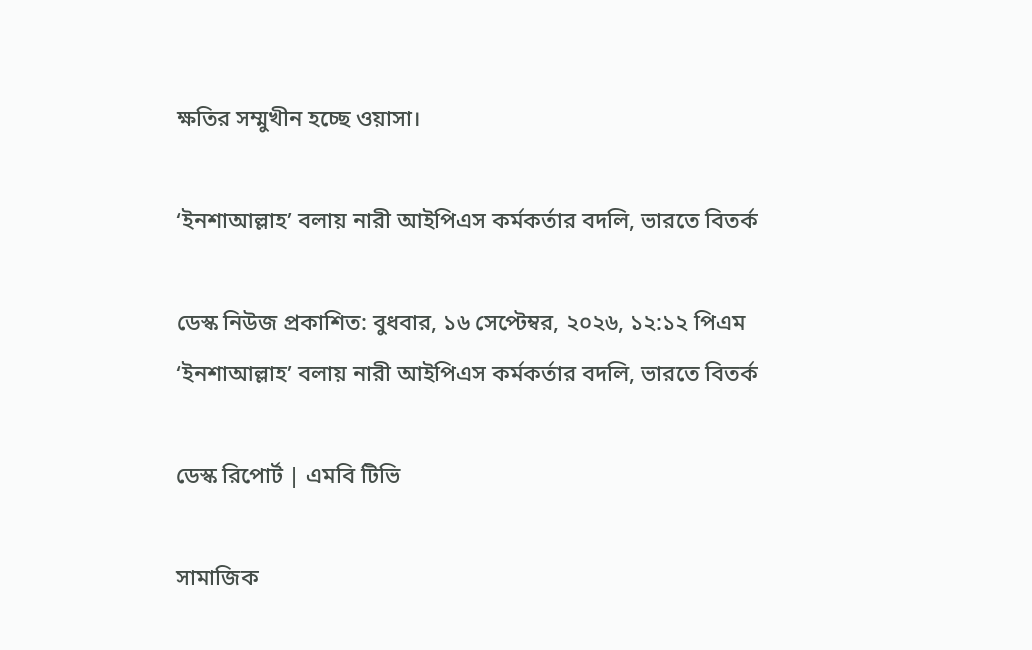ক্ষতির সম্মুখীন হচ্ছে ওয়াসা।

‘ইনশাআল্লাহ’ বলায় নারী আইপিএস কর্মকর্তার বদলি, ভারতে বিতর্ক

ডেস্ক নিউজ প্রকাশিত: বুধবার, ১৬ সেপ্টেম্বর, ২০২৬, ১২:১২ পিএম
‘ইনশাআল্লাহ’ বলায় নারী আইপিএস কর্মকর্তার বদলি, ভারতে বিতর্ক

ডেস্ক রিপোর্ট | এমবি টিভি

সামাজিক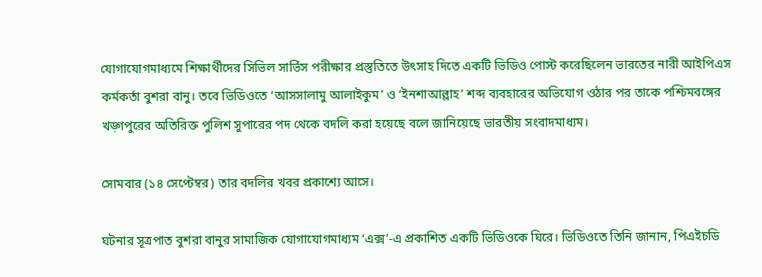যোগাযোগমাধ্যমে শিক্ষার্থীদের সিভিল সার্ভিস পরীক্ষার প্রস্তুতিতে উৎসাহ দিতে একটি ভিডিও পোস্ট করেছিলেন ভারতের নারী আইপিএস কর্মকর্তা বুশরা বানু। তবে ভিডিওতে ‘আসসালামু আলাইকুম’ ও ‘ইনশাআল্লাহ’ শব্দ ব্যবহারের অভিযোগ ওঠার পর তাকে পশ্চিমবঙ্গের খড়্গপুরের অতিরিক্ত পুলিশ সুপারের পদ থেকে বদলি করা হয়েছে বলে জানিয়েছে ভারতীয় সংবাদমাধ্যম।

সোমবার (১৪ সেপ্টেম্বর) তার বদলির খবর প্রকাশ্যে আসে।

ঘটনার সূত্রপাত বুশরা বানুর সামাজিক যোগাযোগমাধ্যম ‘এক্স’-এ প্রকাশিত একটি ভিডিওকে ঘিরে। ভিডিওতে তিনি জানান, পিএইচডি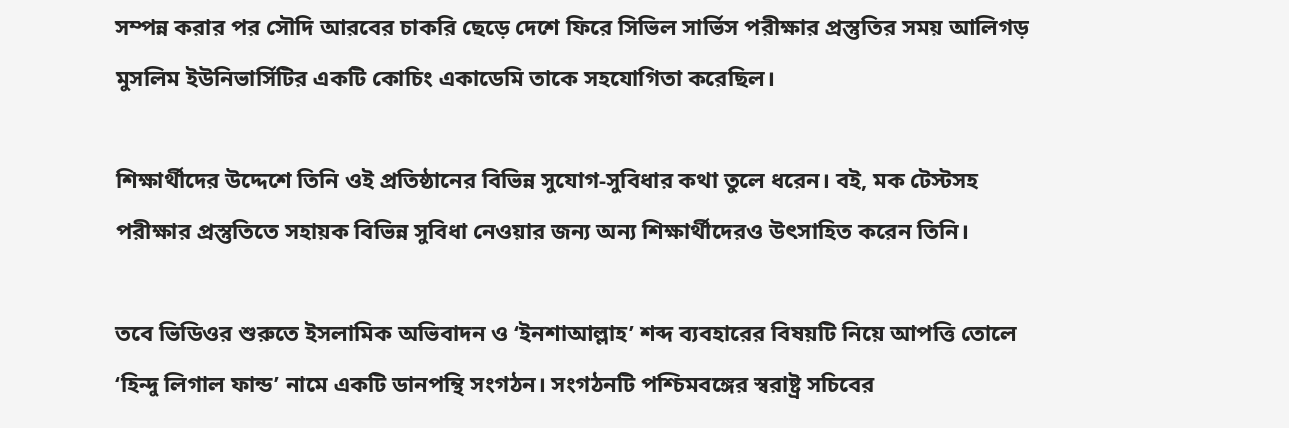সম্পন্ন করার পর সৌদি আরবের চাকরি ছেড়ে দেশে ফিরে সিভিল সার্ভিস পরীক্ষার প্রস্তুতির সময় আলিগড় মুসলিম ইউনিভার্সিটির একটি কোচিং একাডেমি তাকে সহযোগিতা করেছিল।

শিক্ষার্থীদের উদ্দেশে তিনি ওই প্রতিষ্ঠানের বিভিন্ন সুযোগ-সুবিধার কথা তুলে ধরেন। বই, মক টেস্টসহ পরীক্ষার প্রস্তুতিতে সহায়ক বিভিন্ন সুবিধা নেওয়ার জন্য অন্য শিক্ষার্থীদেরও উৎসাহিত করেন তিনি।

তবে ভিডিওর শুরুতে ইসলামিক অভিবাদন ও ‘ইনশাআল্লাহ’ শব্দ ব্যবহারের বিষয়টি নিয়ে আপত্তি তোলে ‘হিন্দু লিগাল ফান্ড’ নামে একটি ডানপন্থি সংগঠন। সংগঠনটি পশ্চিমবঙ্গের স্বরাষ্ট্র সচিবের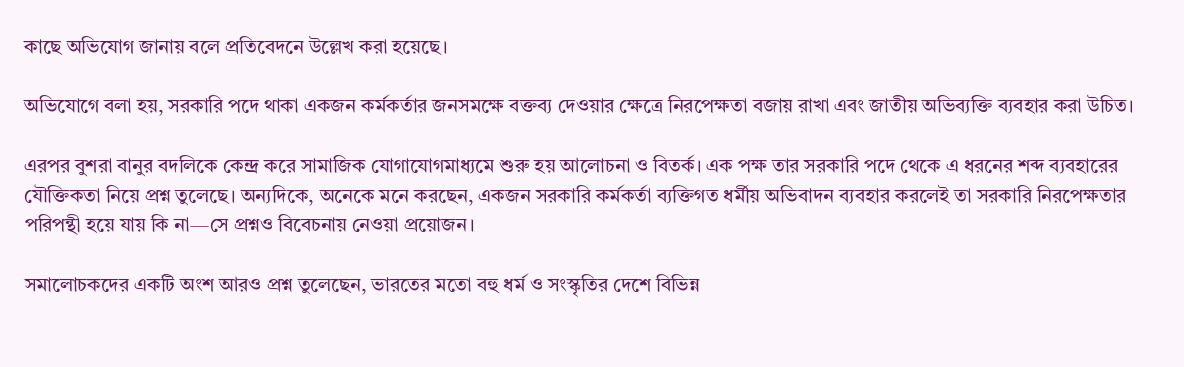কাছে অভিযোগ জানায় বলে প্রতিবেদনে উল্লেখ করা হয়েছে।

অভিযোগে বলা হয়, সরকারি পদে থাকা একজন কর্মকর্তার জনসমক্ষে বক্তব্য দেওয়ার ক্ষেত্রে নিরপেক্ষতা বজায় রাখা এবং জাতীয় অভিব্যক্তি ব্যবহার করা উচিত।

এরপর বুশরা বানুর বদলিকে কেন্দ্র করে সামাজিক যোগাযোগমাধ্যমে শুরু হয় আলোচনা ও বিতর্ক। এক পক্ষ তার সরকারি পদে থেকে এ ধরনের শব্দ ব্যবহারের যৌক্তিকতা নিয়ে প্রশ্ন তুলেছে। অন্যদিকে, অনেকে মনে করছেন, একজন সরকারি কর্মকর্তা ব্যক্তিগত ধর্মীয় অভিবাদন ব্যবহার করলেই তা সরকারি নিরপেক্ষতার পরিপন্থী হয়ে যায় কি না—সে প্রশ্নও বিবেচনায় নেওয়া প্রয়োজন।

সমালোচকদের একটি অংশ আরও প্রশ্ন তুলেছেন, ভারতের মতো বহু ধর্ম ও সংস্কৃতির দেশে বিভিন্ন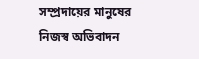সম্প্রদায়ের মানুষের নিজস্ব অভিবাদন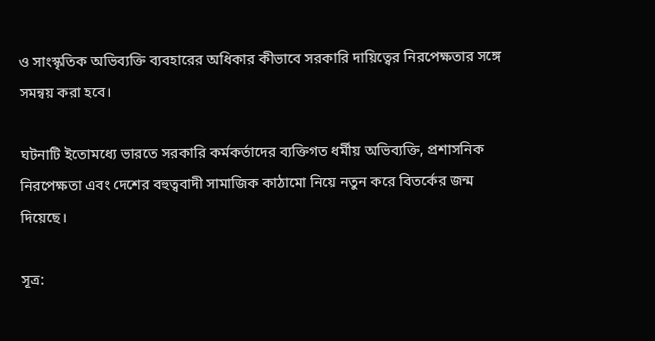ও সাংস্কৃতিক অভিব্যক্তি ব্যবহারের অধিকার কীভাবে সরকারি দায়িত্বের নিরপেক্ষতার সঙ্গে সমন্বয় করা হবে।

ঘটনাটি ইতোমধ্যে ভারতে সরকারি কর্মকর্তাদের ব্যক্তিগত ধর্মীয় অভিব্যক্তি, প্রশাসনিক নিরপেক্ষতা এবং দেশের বহুত্ববাদী সামাজিক কাঠামো নিয়ে নতুন করে বিতর্কের জন্ম দিয়েছে।

সূত্র: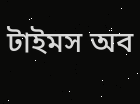টাইমস অব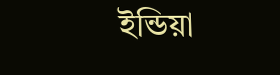ইন্ডিয়া